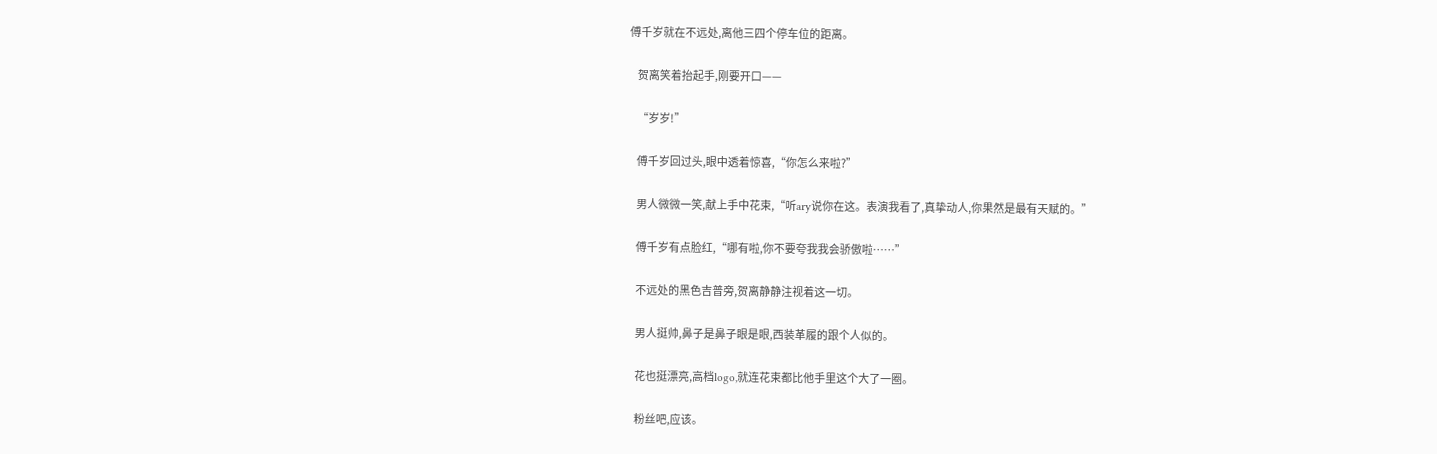傅千岁就在不远处,离他三四个停车位的距离。

    贺离笑着抬起手,刚要开口——

    “岁岁!”

    傅千岁回过头,眼中透着惊喜,“你怎么来啦?”

    男人微微一笑,献上手中花束,“听ary说你在这。表演我看了,真挚动人,你果然是最有天赋的。”

    傅千岁有点脸红,“哪有啦,你不要夸我我会骄傲啦……”

    不远处的黑色吉普旁,贺离静静注视着这一切。

    男人挺帅,鼻子是鼻子眼是眼,西装革履的跟个人似的。

    花也挺漂亮,高档logo,就连花束都比他手里这个大了一圈。

    粉丝吧,应该。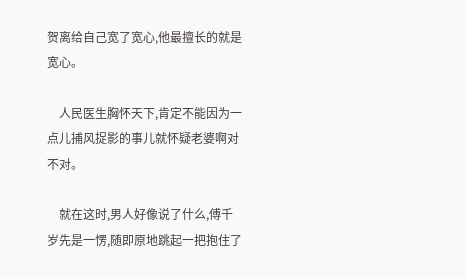贺离给自己宽了宽心,他最擅长的就是宽心。

    人民医生胸怀天下,肯定不能因为一点儿捕风捉影的事儿就怀疑老婆啊对不对。

    就在这时,男人好像说了什么,傅千岁先是一愣,随即原地跳起一把抱住了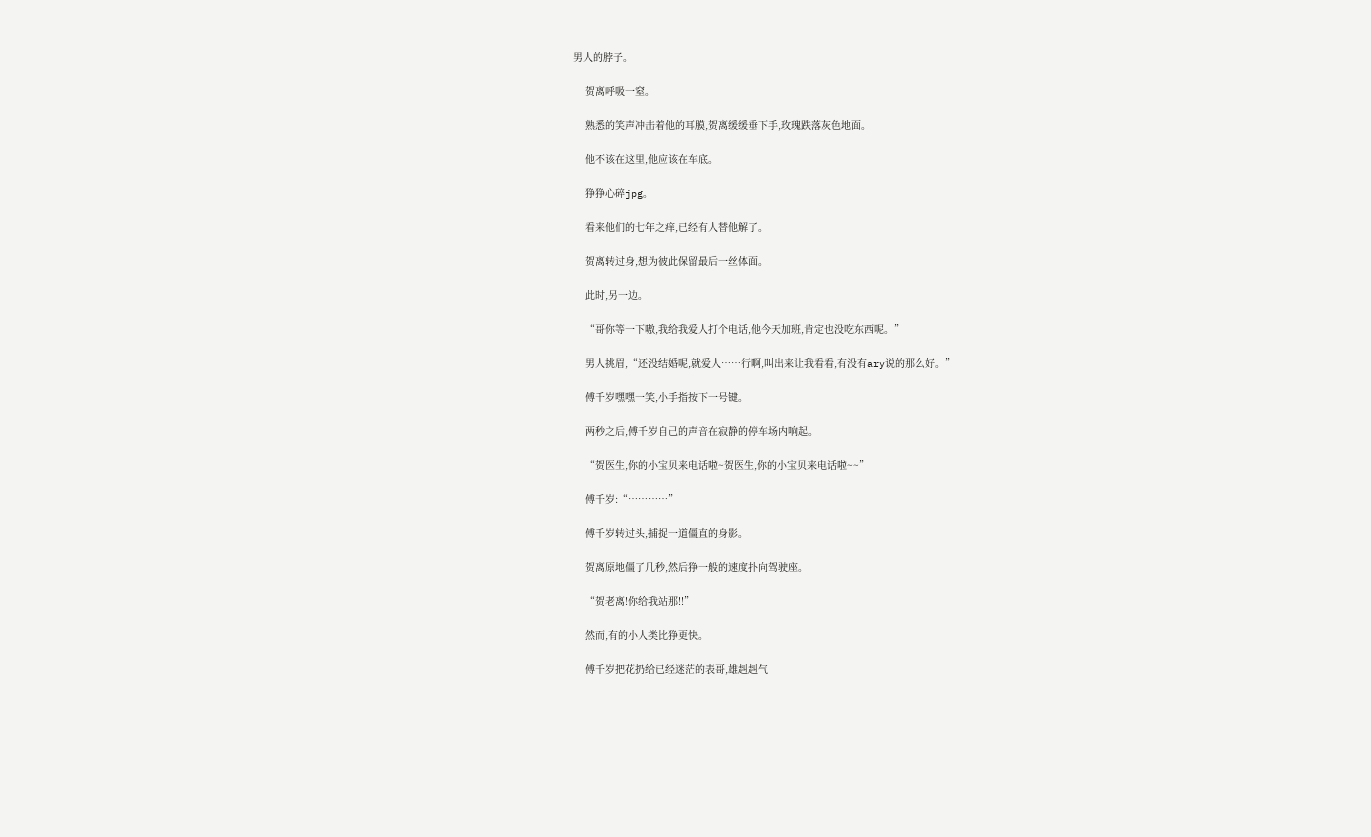男人的脖子。

    贺离呼吸一窒。

    熟悉的笑声冲击着他的耳膜,贺离缓缓垂下手,玫瑰跌落灰色地面。

    他不该在这里,他应该在车底。

    狰狰心碎jpg。

    看来他们的七年之痒,已经有人替他解了。

    贺离转过身,想为彼此保留最后一丝体面。

    此时,另一边。

    “哥你等一下嗷,我给我爱人打个电话,他今天加班,肯定也没吃东西呢。”

    男人挑眉,“还没结婚呢,就爱人……行啊,叫出来让我看看,有没有ary说的那么好。”

    傅千岁嘿嘿一笑,小手指按下一号键。

    两秒之后,傅千岁自己的声音在寂静的停车场内响起。

    “贺医生,你的小宝贝来电话啦~贺医生,你的小宝贝来电话啦~~”

    傅千岁:“…………”

    傅千岁转过头,捕捉一道僵直的身影。

    贺离原地僵了几秒,然后狰一般的速度扑向驾驶座。

    “贺老离!你给我站那!!”

    然而,有的小人类比狰更快。

    傅千岁把花扔给已经迷茫的表哥,雄赳赳气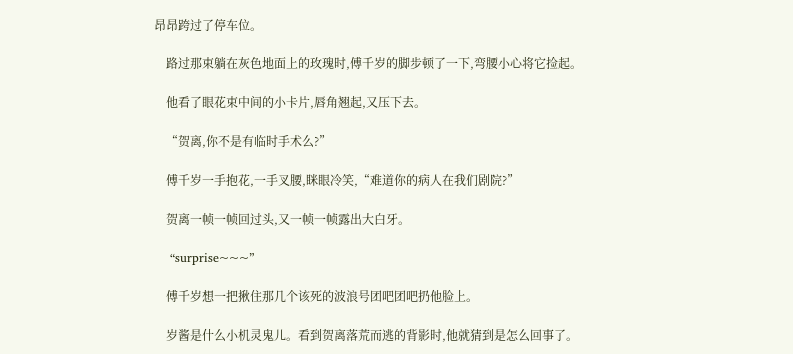昂昂跨过了停车位。

    路过那束躺在灰色地面上的玫瑰时,傅千岁的脚步顿了一下,弯腰小心将它捡起。

    他看了眼花束中间的小卡片,唇角翘起,又压下去。

    “贺离,你不是有临时手术么?”

    傅千岁一手抱花,一手叉腰,眯眼冷笑,“难道你的病人在我们剧院?”

    贺离一帧一帧回过头,又一帧一帧露出大白牙。

    “surprise~~~”

    傅千岁想一把揪住那几个该死的波浪号团吧团吧扔他脸上。

    岁酱是什么小机灵鬼儿。看到贺离落荒而逃的背影时,他就猜到是怎么回事了。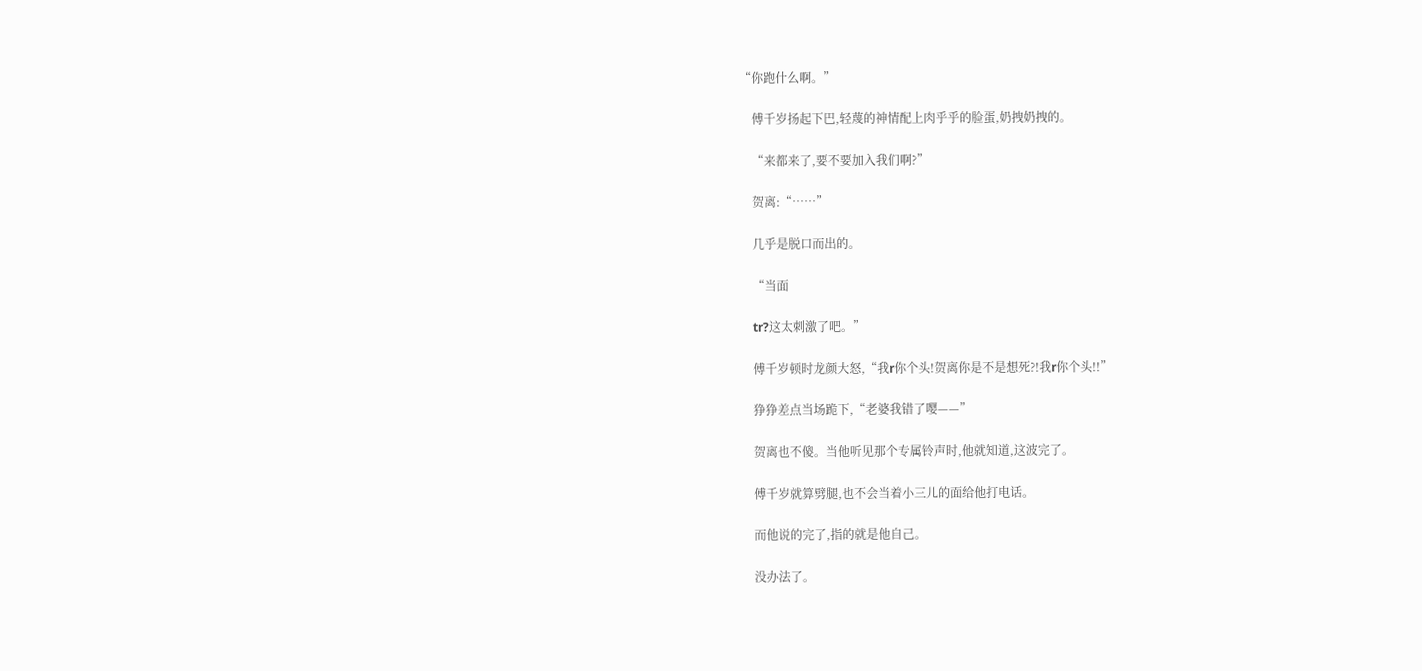“你跑什么啊。”

    傅千岁扬起下巴,轻蔑的神情配上肉乎乎的脸蛋,奶拽奶拽的。

    “来都来了,要不要加入我们啊?”

    贺离:“……”

    几乎是脱口而出的。

    “当面

    tr?这太刺激了吧。”

    傅千岁顿时龙颜大怒,“我r你个头!贺离你是不是想死?!我r你个头!!”

    狰狰差点当场跪下,“老婆我错了嘤——”

    贺离也不傻。当他听见那个专属铃声时,他就知道,这波完了。

    傅千岁就算劈腿,也不会当着小三儿的面给他打电话。

    而他说的完了,指的就是他自己。

    没办法了。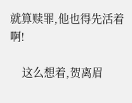就算赎罪,他也得先活着啊!

    这么想着,贺离眉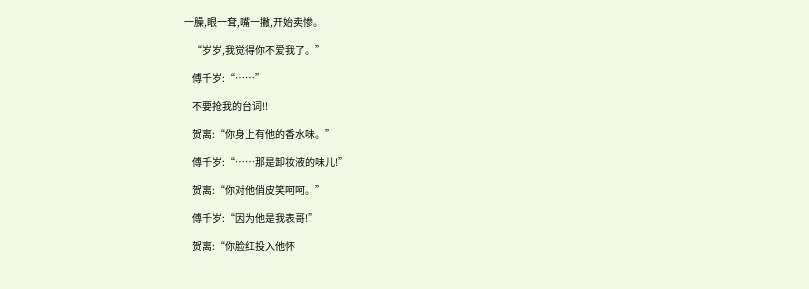一臊,眼一耷,嘴一撇,开始卖惨。

    “岁岁,我觉得你不爱我了。”

    傅千岁:“……”

    不要抢我的台词!!

    贺离:“你身上有他的香水味。”

    傅千岁:“……那是卸妆液的味儿!”

    贺离:“你对他俏皮笑呵呵。”

    傅千岁:“因为他是我表哥!”

    贺离:“你脸红投入他怀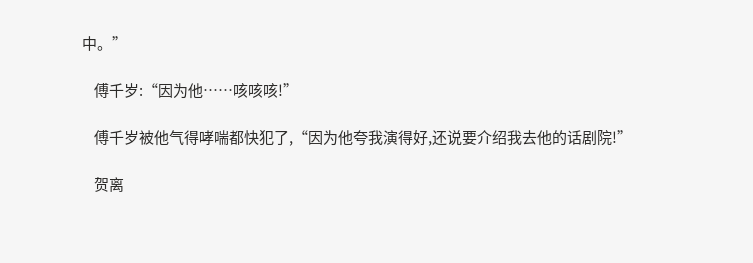中。”

    傅千岁:“因为他……咳咳咳!”

    傅千岁被他气得哮喘都快犯了,“因为他夸我演得好,还说要介绍我去他的话剧院!”

    贺离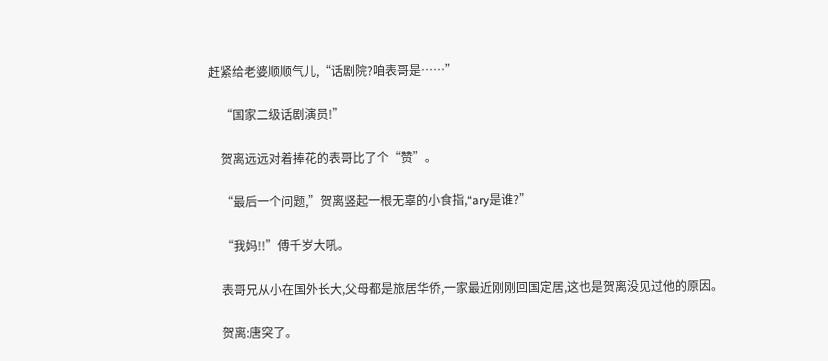赶紧给老婆顺顺气儿,“话剧院?咱表哥是……”

    “国家二级话剧演员!”

    贺离远远对着捧花的表哥比了个“赞”。

    “最后一个问题,”贺离竖起一根无辜的小食指,“ary是谁?”

    “我妈!!”傅千岁大吼。

    表哥兄从小在国外长大,父母都是旅居华侨,一家最近刚刚回国定居,这也是贺离没见过他的原因。

    贺离:唐突了。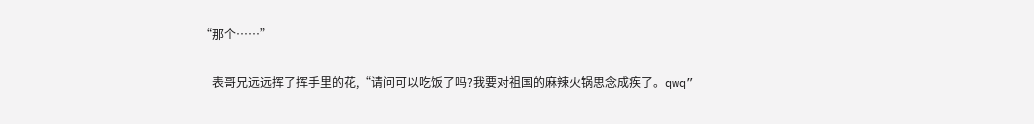“那个……”

    表哥兄远远挥了挥手里的花,“请问可以吃饭了吗?我要对祖国的麻辣火锅思念成疾了。qwq”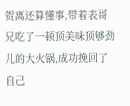贺离还算懂事,带着表哥兄吃了一顿顶美味顶够劲儿的大火锅,成功挽回了自己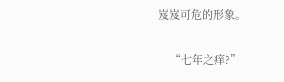岌岌可危的形象。

    “七年之痒?”